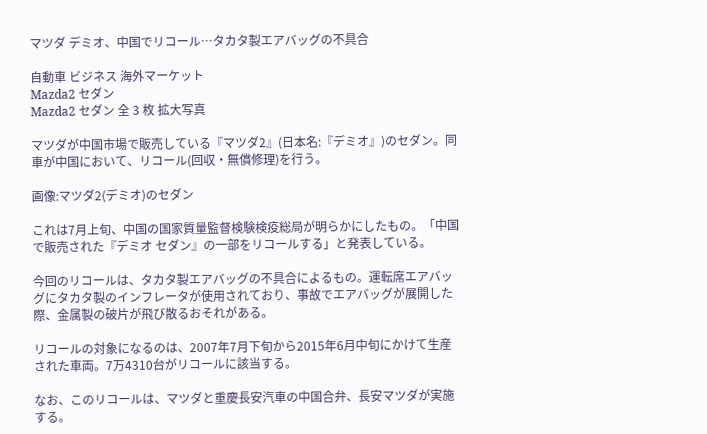マツダ デミオ、中国でリコール…タカタ製エアバッグの不具合

自動車 ビジネス 海外マーケット
Mazda2 セダン
Mazda2 セダン 全 3 枚 拡大写真

マツダが中国市場で販売している『マツダ2』(日本名:『デミオ』)のセダン。同車が中国において、リコール(回収・無償修理)を行う。

画像:マツダ2(デミオ)のセダン

これは7月上旬、中国の国家質量監督検験検疫総局が明らかにしたもの。「中国で販売された『デミオ セダン』の一部をリコールする」と発表している。

今回のリコールは、タカタ製エアバッグの不具合によるもの。運転席エアバッグにタカタ製のインフレータが使用されており、事故でエアバッグが展開した際、金属製の破片が飛び散るおそれがある。

リコールの対象になるのは、2007年7月下旬から2015年6月中旬にかけて生産された車両。7万4310台がリコールに該当する。

なお、このリコールは、マツダと重慶長安汽車の中国合弁、長安マツダが実施する。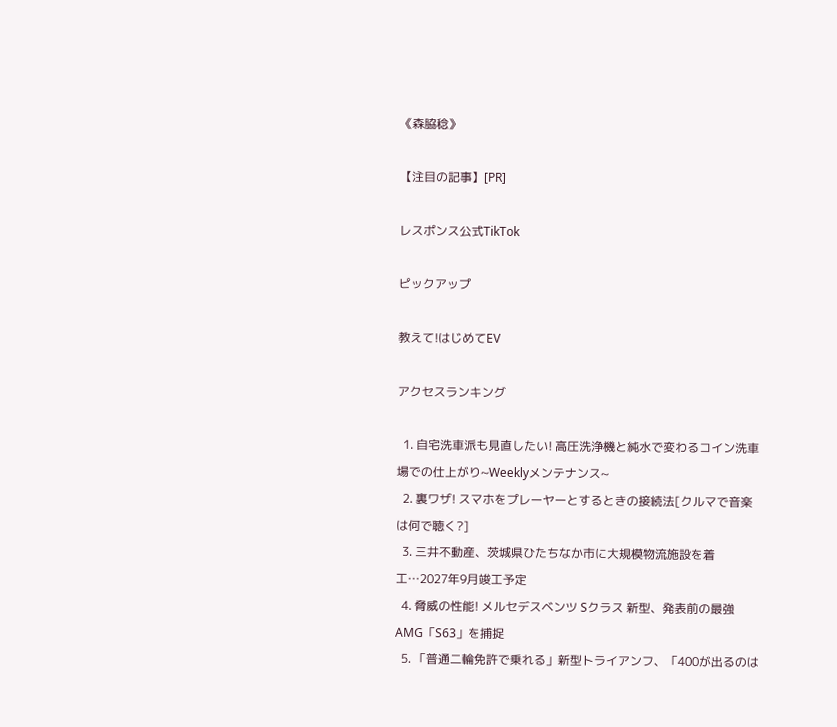《森脇稔》

【注目の記事】[PR]

レスポンス公式TikTok

ピックアップ

教えて!はじめてEV

アクセスランキング

  1. 自宅洗車派も見直したい! 高圧洗浄機と純水で変わるコイン洗車場での仕上がり~Weeklyメンテナンス~
  2. 裏ワザ! スマホをプレーヤーとするときの接続法[クルマで音楽は何で聴く?]
  3. 三井不動産、茨城県ひたちなか市に大規模物流施設を着工…2027年9月竣工予定
  4. 脅威の性能! メルセデスベンツ Sクラス 新型、発表前の最強AMG「S63」を捕捉
  5. 「普通二輪免許で乗れる」新型トライアンフ、「400が出るのは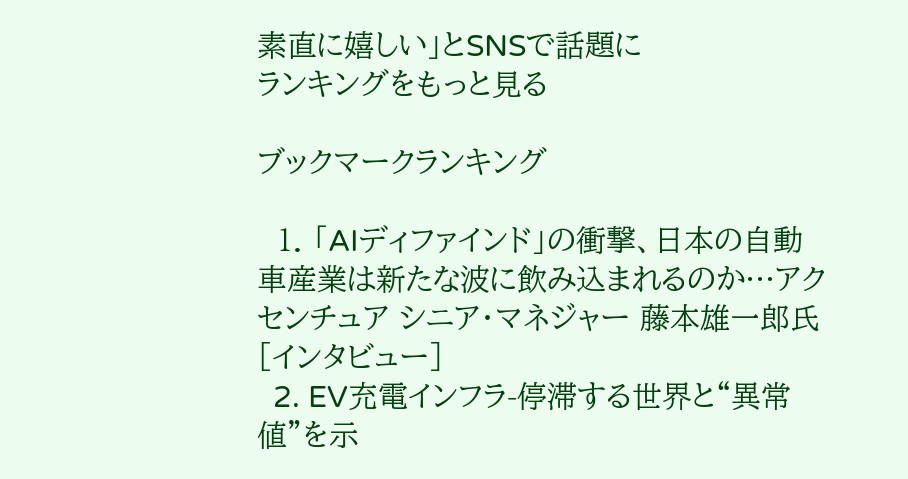素直に嬉しい」とSNSで話題に
ランキングをもっと見る

ブックマークランキング

  1. 「AIディファインド」の衝撃、日本の自動車産業は新たな波に飲み込まれるのか…アクセンチュア シニア・マネジャー 藤本雄一郎氏[インタビュー]
  2. EV充電インフラ-停滞する世界と“異常値”を示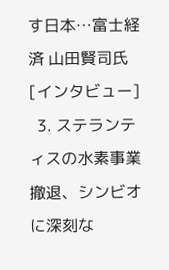す日本…富士経済 山田賢司氏[インタビュー]
  3. ステランティスの水素事業撤退、シンビオに深刻な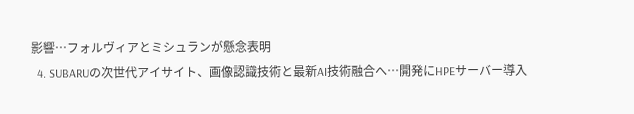影響…フォルヴィアとミシュランが懸念表明
  4. SUBARUの次世代アイサイト、画像認識技術と最新AI技術融合へ…開発にHPEサーバー導入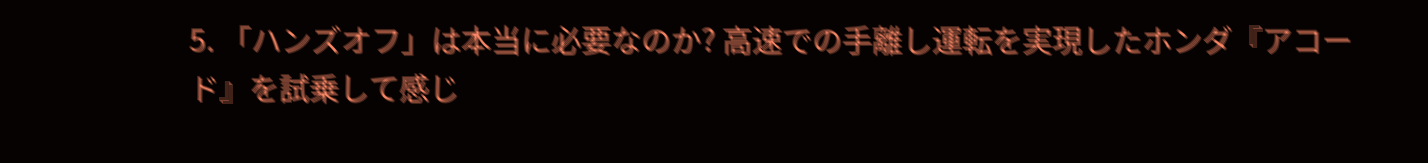5. 「ハンズオフ」は本当に必要なのか? 高速での手離し運転を実現したホンダ『アコード』を試乗して感じ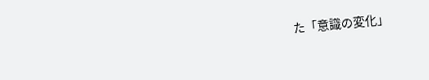た「意識の変化」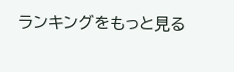ランキングをもっと見る